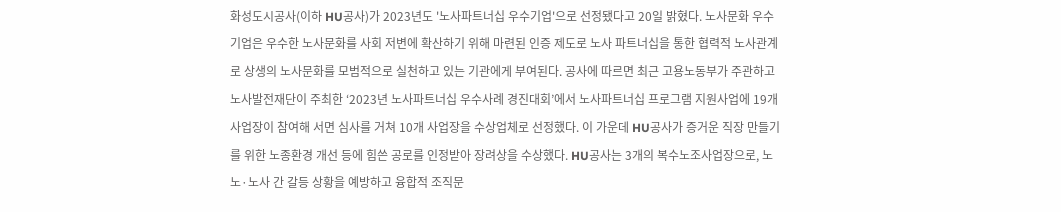화성도시공사(이하 HU공사)가 2023년도 '노사파트너십 우수기업'으로 선정됐다고 20일 밝혔다. 노사문화 우수기업은 우수한 노사문화를 사회 저변에 확산하기 위해 마련된 인증 제도로 노사 파트너십을 통한 협력적 노사관계로 상생의 노사문화를 모범적으로 실천하고 있는 기관에게 부여된다. 공사에 따르면 최근 고용노동부가 주관하고 노사발전재단이 주최한 ‘2023년 노사파트너십 우수사례 경진대회’에서 노사파트너십 프로그램 지원사업에 19개 사업장이 참여해 서면 심사를 거쳐 10개 사업장을 수상업체로 선정했다. 이 가운데 HU공사가 증거운 직장 만들기를 위한 노종환경 개선 등에 힘쓴 공로를 인정받아 장려상을 수상했다. HU공사는 3개의 복수노조사업장으로, 노노·노사 간 갈등 상황을 예방하고 융합적 조직문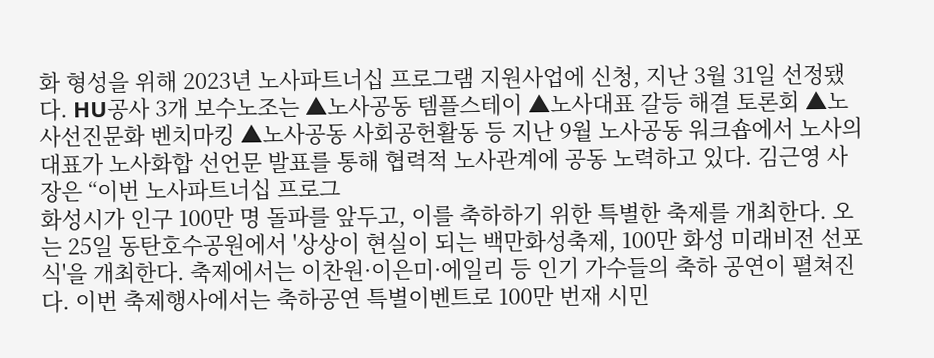화 형성을 위해 2023년 노사파트너십 프로그램 지원사업에 신청, 지난 3월 31일 선정됐다. HU공사 3개 보수노조는 ▲노사공동 템플스테이 ▲노사대표 갈등 해결 토론회 ▲노사선진문화 벤치마킹 ▲노사공동 사회공헌활동 등 지난 9월 노사공동 워크숍에서 노사의 대표가 노사화합 선언문 발표를 통해 협력적 노사관계에 공동 노력하고 있다. 김근영 사장은 “이번 노사파트너십 프로그
화성시가 인구 100만 명 돌파를 앞두고, 이를 축하하기 위한 특별한 축제를 개최한다. 오는 25일 동탄호수공원에서 '상상이 현실이 되는 백만화성축제, 100만 화성 미래비전 선포식'을 개최한다. 축제에서는 이찬원·이은미·에일리 등 인기 가수들의 축하 공연이 펼쳐진다. 이번 축제행사에서는 축하공연 특별이벤트로 100만 번재 시민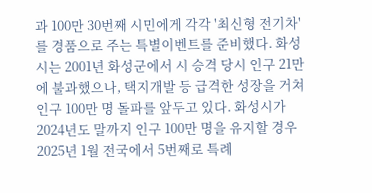과 100만 30번째 시민에게 각각 '최신형 전기차'를 경품으로 주는 특별이벤트를 준비했다. 화성시는 2001년 화성군에서 시 승격 당시 인구 21만에 불과했으나, 택지개발 등 급격한 성장을 거쳐 인구 100만 명 돌파를 앞두고 있다. 화성시가 2024년도 말까지 인구 100만 명을 유지할 경우 2025년 1월 전국에서 5번째로 특례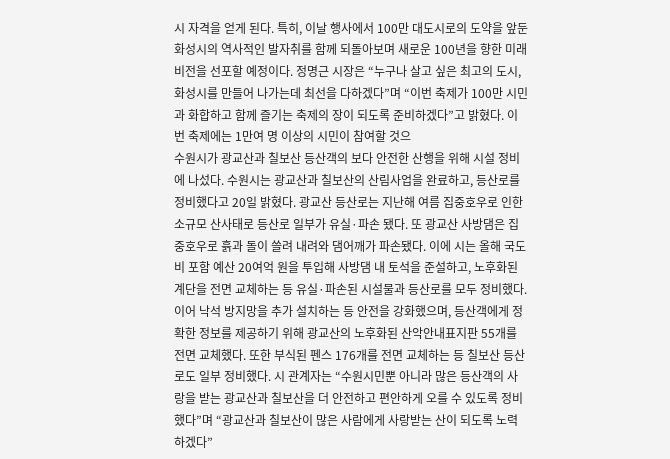시 자격을 얻게 된다. 특히, 이날 행사에서 100만 대도시로의 도약을 앞둔 화성시의 역사적인 발자취를 함께 되돌아보며 새로운 100년을 향한 미래비전을 선포할 예정이다. 정명근 시장은 “누구나 살고 싶은 최고의 도시, 화성시를 만들어 나가는데 최선을 다하겠다”며 “이번 축제가 100만 시민과 화합하고 함께 즐기는 축제의 장이 되도록 준비하겠다”고 밝혔다. 이번 축제에는 1만여 명 이상의 시민이 참여할 것으
수원시가 광교산과 칠보산 등산객의 보다 안전한 산행을 위해 시설 정비에 나섰다. 수원시는 광교산과 칠보산의 산림사업을 완료하고, 등산로를 정비했다고 20일 밝혔다. 광교산 등산로는 지난해 여름 집중호우로 인한 소규모 산사태로 등산로 일부가 유실·파손 됐다. 또 광교산 사방댐은 집중호우로 흙과 돌이 쓸려 내려와 댐어깨가 파손됐다. 이에 시는 올해 국도비 포함 예산 20여억 원을 투입해 사방댐 내 토석을 준설하고, 노후화된 계단을 전면 교체하는 등 유실·파손된 시설물과 등산로를 모두 정비했다. 이어 낙석 방지망을 추가 설치하는 등 안전을 강화했으며, 등산객에게 정확한 정보를 제공하기 위해 광교산의 노후화된 산악안내표지판 55개를 전면 교체했다. 또한 부식된 펜스 176개를 전면 교체하는 등 칠보산 등산로도 일부 정비했다. 시 관계자는 “수원시민뿐 아니라 많은 등산객의 사랑을 받는 광교산과 칠보산을 더 안전하고 편안하게 오를 수 있도록 정비했다”며 “광교산과 칠보산이 많은 사람에게 사랑받는 산이 되도록 노력하겠다”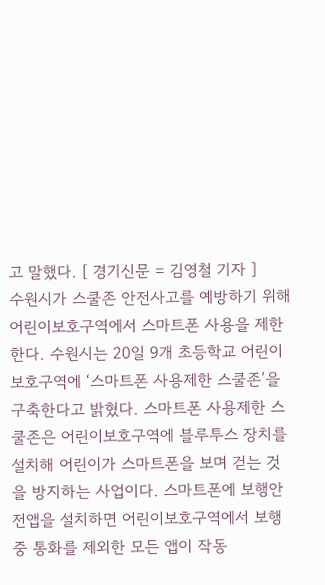고 말했다. [ 경기신문 = 김영철 기자 ]
수원시가 스쿨존 안전사고를 예방하기 위해 어린이보호구역에서 스마트폰 사용을 제한한다. 수원시는 20일 9개 초등학교 어린이보호구역에 ‘스마트폰 사용제한 스쿨존’을 구축한다고 밝혔다. 스마트폰 사용제한 스쿨존은 어린이보호구역에 블루투스 장치를 설치해 어린이가 스마트폰을 보며 걷는 것을 방지하는 사업이다. 스마트폰에 보행안전앱을 설치하면 어린이보호구역에서 보행 중 통화를 제외한 모든 앱이 작동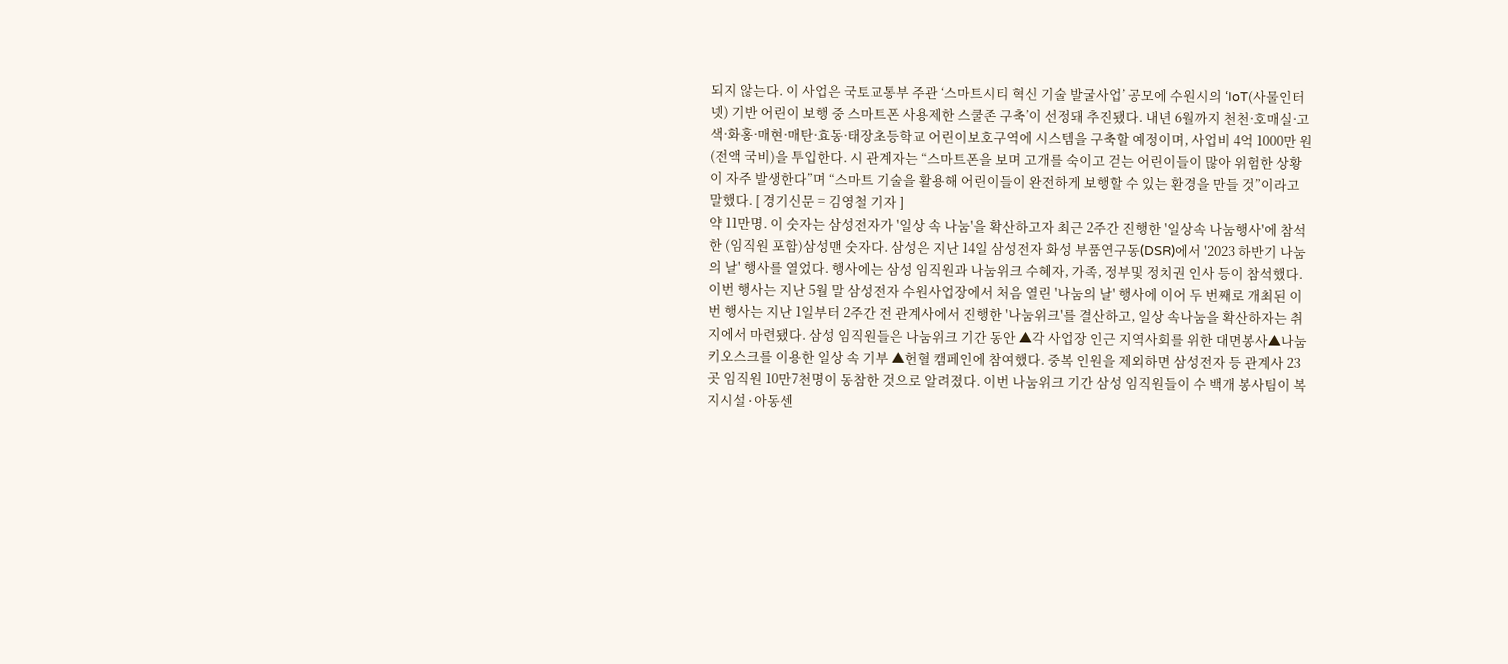되지 않는다. 이 사업은 국토교통부 주관 ‘스마트시티 혁신 기술 발굴사업’ 공모에 수원시의 ‘IoT(사물인터넷) 기반 어린이 보행 중 스마트폰 사용제한 스쿨존 구축’이 선정돼 추진됐다. 내년 6월까지 천천·호매실·고색·화홍·매현·매탄·효동·태장초등학교 어린이보호구역에 시스템을 구축할 예정이며, 사업비 4억 1000만 원(전액 국비)을 투입한다. 시 관계자는 “스마트폰을 보며 고개를 숙이고 걷는 어린이들이 많아 위험한 상황이 자주 발생한다”며 “스마트 기술을 활용해 어린이들이 완전하게 보행할 수 있는 환경을 만들 것”이라고 말했다. [ 경기신문 = 김영철 기자 ]
약 11만명. 이 숫자는 삼성전자가 '일상 속 나눔'을 확산하고자 최근 2주간 진행한 '일상속 나눔행사'에 참석한 (임직원 포함)삼성맨 숫자다. 삼성은 지난 14일 삼성전자 화성 부품연구동(DSR)에서 '2023 하반기 나눔의 날' 행사를 열었다. 행사에는 삼성 임직원과 나눔위크 수혜자, 가족, 정부및 정치권 인사 등이 참석했다. 이번 행사는 지난 5월 말 삼성전자 수원사업장에서 처음 열린 '나눔의 날' 행사에 이어 두 번째로 개최된 이번 행사는 지난 1일부터 2주간 전 관계사에서 진행한 '나눔위크'를 결산하고, 일상 속나눔을 확산하자는 취지에서 마련됐다. 삼성 임직원들은 나눔위크 기간 동안 ▲각 사업장 인근 지역사회를 위한 대면봉사▲나눔키오스크를 이용한 일상 속 기부 ▲헌혈 캠페인에 참여했다. 중복 인원을 제외하면 삼성전자 등 관계사 23곳 임직원 10만7천명이 동참한 것으로 알려졌다. 이번 나눔위크 기간 삼성 임직원들이 수 백개 봉사팀이 복지시설∙아동센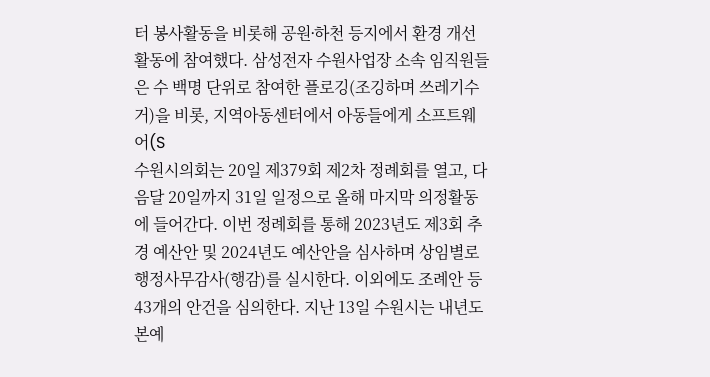터 봉사활동을 비롯해 공원∙하천 등지에서 환경 개선 활동에 참여했다. 삼성전자 수원사업장 소속 임직원들은 수 백명 단위로 참여한 플로깅(조깅하며 쓰레기수거)을 비롯, 지역아동센터에서 아동들에게 소프트웨어(S
수원시의회는 20일 제379회 제2차 정례회를 열고, 다음달 20일까지 31일 일정으로 올해 마지막 의정활동에 들어간다. 이번 정례회를 통해 2023년도 제3회 추경 예산안 및 2024년도 예산안을 심사하며 상임별로 행정사무감사(행감)를 실시한다. 이외에도 조례안 등 43개의 안건을 심의한다. 지난 13일 수원시는 내년도 본예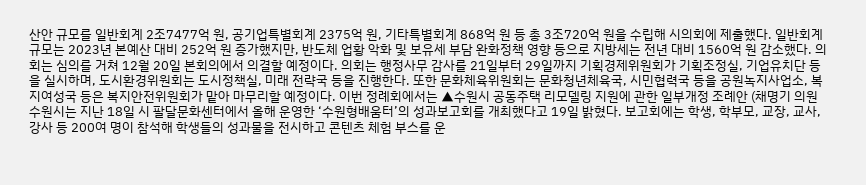산안 규모를 일반회계 2조7477억 원, 공기업특별회계 2375억 원, 기타특별회계 868억 원 등 총 3조720억 원을 수립해 시의회에 제출했다. 일반회계 규모는 2023년 본예산 대비 252억 원 증가했지만, 반도체 업황 악화 및 보유세 부담 완화정책 영향 등으로 지방세는 전년 대비 1560억 원 감소했다. 의회는 심의를 거쳐 12월 20일 본회의에서 의결할 예정이다. 의회는 행정사무 감사를 21일부터 29일까지 기획경제위원회가 기획조정실, 기업유치단 등을 실시하며, 도시환경위원회는 도시정책실, 미래 전략국 등을 진행한다. 또한 문화체육위원회는 문화청년체육국, 시민협력국 등을 공원녹지사업소, 복지여성국 등은 복지안전위원회가 맡아 마무리할 예정이다. 이번 정례회에서는 ▲수원시 공동주택 리모델링 지원에 관한 일부개정 조례안 (채명기 의원
수원시는 지난 18일 시 팔달문화센터에서 올해 운영한 ‘수원형배움터’의 성과보고회를 개최했다고 19일 밝혔다. 보고회에는 학생, 학부모, 교장, 교사, 강사 등 200여 명이 참석해 학생들의 성과물을 전시하고 콘텐츠 체험 부스를 운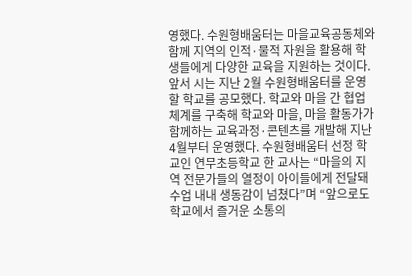영했다. 수원형배움터는 마을교육공동체와 함께 지역의 인적·물적 자원을 활용해 학생들에게 다양한 교육을 지원하는 것이다. 앞서 시는 지난 2월 수원형배움터를 운영할 학교를 공모했다. 학교와 마을 간 협업체계를 구축해 학교와 마을, 마을 활동가가 함께하는 교육과정·콘텐츠를 개발해 지난 4월부터 운영했다. 수원형배움터 선정 학교인 연무초등학교 한 교사는 “마을의 지역 전문가들의 열정이 아이들에게 전달돼 수업 내내 생동감이 넘쳤다”며 “앞으로도 학교에서 즐거운 소통의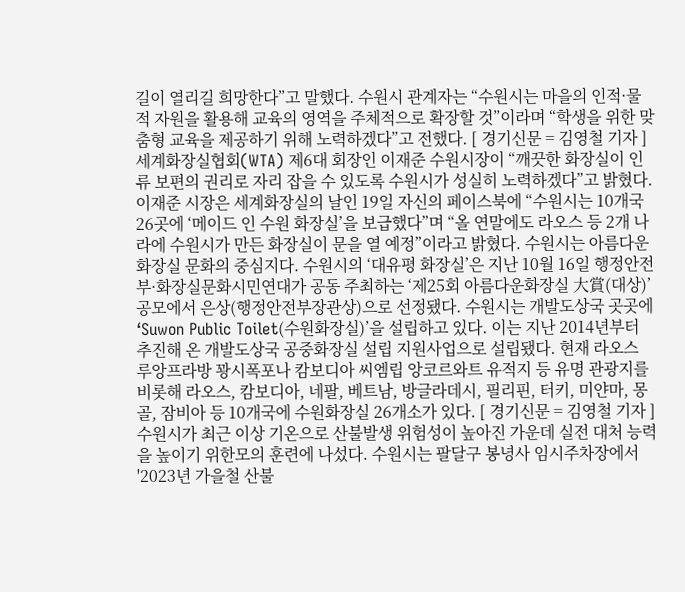길이 열리길 희망한다”고 말했다. 수원시 관계자는 “수원시는 마을의 인적·물적 자원을 활용해 교육의 영역을 주체적으로 확장할 것”이라며 “학생을 위한 맞춤형 교육을 제공하기 위해 노력하겠다”고 전했다. [ 경기신문 = 김영철 기자 ]
세계화장실협회(WTA) 제6대 회장인 이재준 수원시장이 “깨끗한 화장실이 인류 보편의 권리로 자리 잡을 수 있도록 수원시가 성실히 노력하겠다”고 밝혔다. 이재준 시장은 세계화장실의 날인 19일 자신의 페이스북에 “수원시는 10개국 26곳에 ‘메이드 인 수원 화장실’을 보급했다”며 “올 연말에도 라오스 등 2개 나라에 수원시가 만든 화장실이 문을 열 예정”이라고 밝혔다. 수원시는 아름다운 화장실 문화의 중심지다. 수원시의 ‘대유평 화장실’은 지난 10월 16일 행정안전부·화장실문화시민연대가 공동 주최하는 ‘제25회 아름다운화장실 大賞(대상)’ 공모에서 은상(행정안전부장관상)으로 선정됐다. 수원시는 개발도상국 곳곳에 ‘Suwon Public Toilet(수원화장실)’을 설립하고 있다. 이는 지난 2014년부터 추진해 온 개발도상국 공중화장실 설립 지원사업으로 설립됐다. 현재 라오스 루앙프라방 꽝시폭포나 캄보디아 씨엠립 앙코르와트 유적지 등 유명 관광지를 비롯해 라오스, 캄보디아, 네팔, 베트남, 방글라데시, 필리핀, 터키, 미얀마, 몽골, 잠비아 등 10개국에 수원화장실 26개소가 있다. [ 경기신문 = 김영철 기자 ]
수원시가 최근 이상 기온으로 산불발생 위험성이 높아진 가운데 실전 대처 능력을 높이기 위한모의 훈련에 나섰다. 수원시는 팔달구 봉녕사 임시주차장에서 '2023년 가을철 산불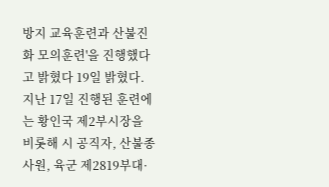방지 교육훈련과 산불진화 모의훈련'을 진행했다고 밝혔다 19일 밝혔다. 지난 17일 진행된 훈련에는 황인국 제2부시장을 비롯해 시 공직자, 산불종사원, 육군 제2819부대·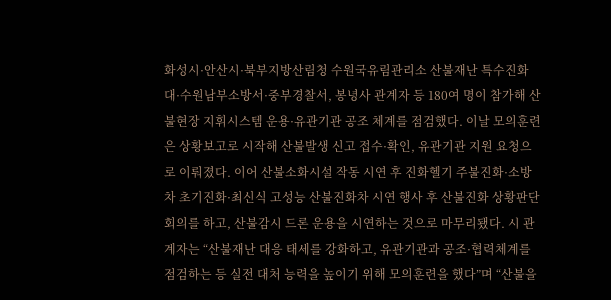화성시·안산시·북부지방산림청 수원국유림관리소 산불재난 특수진화대·수원남부소방서·중부경찰서, 봉녕사 관계자 등 180여 명이 참가해 산불현장 지휘시스템 운용·유관기관 공조 체계를 점검했다. 이날 모의훈련은 상황보고로 시작해 산불발생 신고 접수·확인, 유관기관 지원 요청으로 이뤄졌다. 이어 산불소화시설 작동 시연 후 진화헬기 주불진화·소방차 초기진화·최신식 고성능 산불진화차 시연 행사 후 산불진화 상황판단회의를 하고, 산불감시 드론 운용을 시연하는 것으로 마무리됐다. 시 관계자는 “산불재난 대응 태세를 강화하고, 유관기관과 공조·협력체계를 점검하는 등 실전 대처 능력을 높이기 위해 모의훈련을 했다”며 “산불을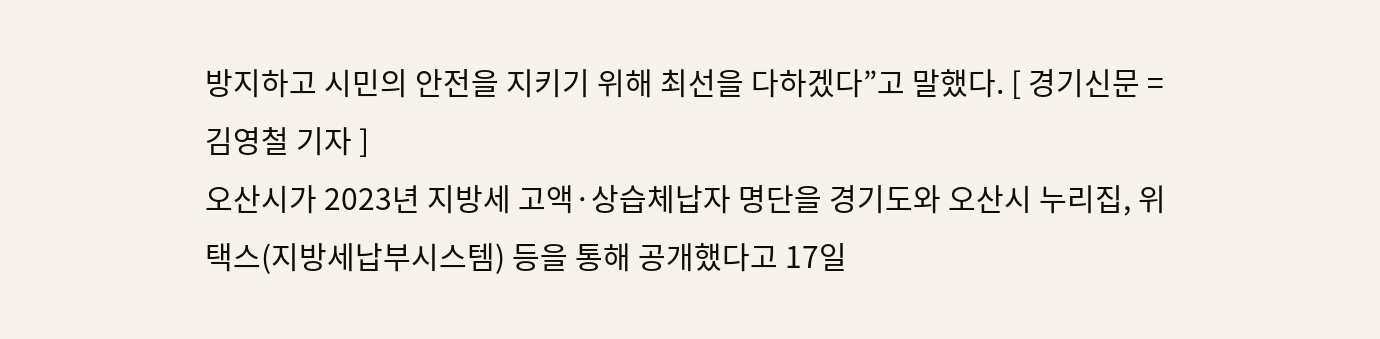방지하고 시민의 안전을 지키기 위해 최선을 다하겠다”고 말했다. [ 경기신문 = 김영철 기자 ]
오산시가 2023년 지방세 고액·상습체납자 명단을 경기도와 오산시 누리집, 위택스(지방세납부시스템) 등을 통해 공개했다고 17일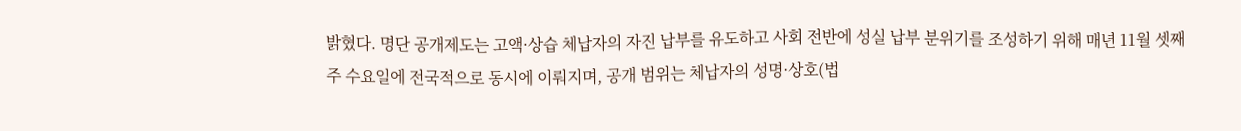밝혔다. 명단 공개제도는 고액·상습 체납자의 자진 납부를 유도하고 사회 전반에 성실 납부 분위기를 조성하기 위해 매년 11월 셋째 주 수요일에 전국적으로 동시에 이뤄지며, 공개 범위는 체납자의 성명·상호(법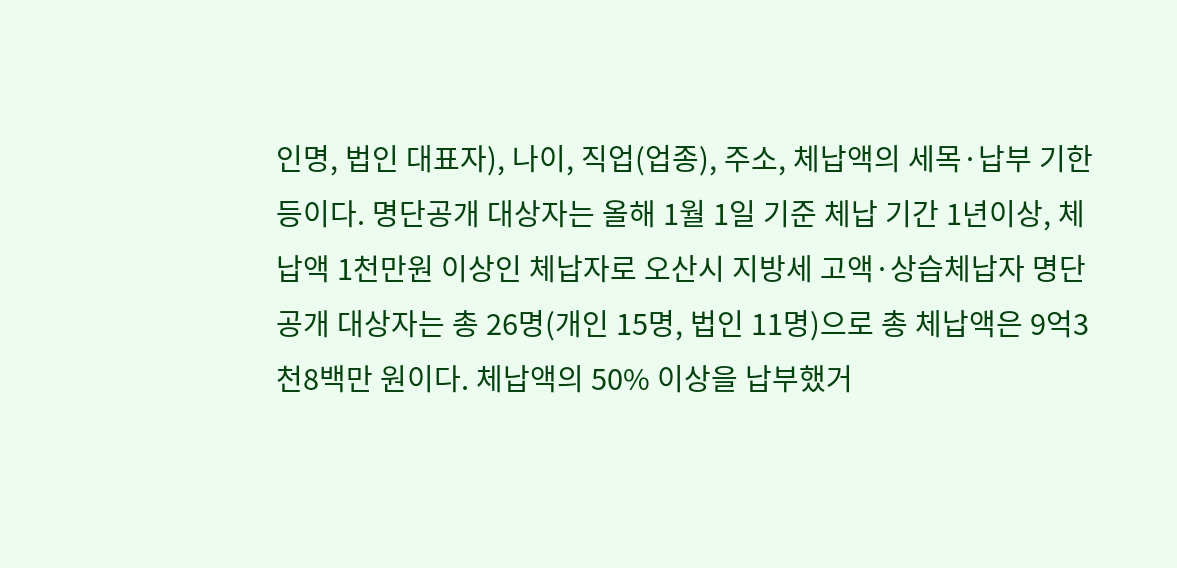인명, 법인 대표자), 나이, 직업(업종), 주소, 체납액의 세목·납부 기한 등이다. 명단공개 대상자는 올해 1월 1일 기준 체납 기간 1년이상, 체납액 1천만원 이상인 체납자로 오산시 지방세 고액·상습체납자 명단공개 대상자는 총 26명(개인 15명, 법인 11명)으로 총 체납액은 9억3천8백만 원이다. 체납액의 50% 이상을 납부했거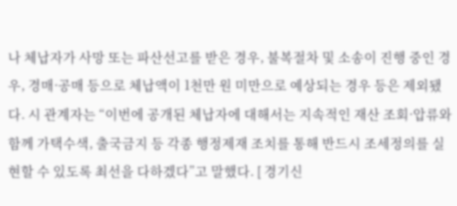나 체납자가 사망 또는 파산선고를 받은 경우, 불복절차 및 소송이 진행 중인 경우, 경매·공매 등으로 체납액이 1천만 원 미만으로 예상되는 경우 등은 제외됐다. 시 관계자는 “이번에 공개된 체납자에 대해서는 지속적인 재산 조회·압류와 함께 가택수색, 출국금지 등 각종 행정제재 조치를 통해 반드시 조세정의를 실현할 수 있도록 최선을 다하겠다”고 말했다. [ 경기신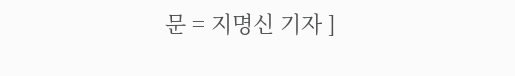문 = 지명신 기자 ]